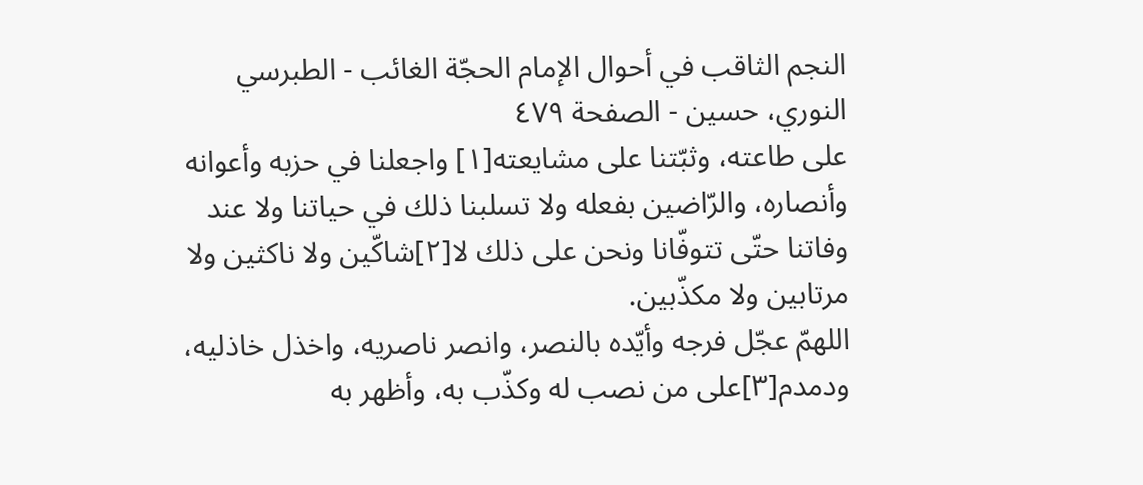النجم الثاقب في أحوال الإمام الحجّة الغائب - الطبرسي النوري، حسين - الصفحة ٤٧٩
على طاعته، وثبّتنا على مشايعته[١] واجعلنا في حزبه وأعوانه وأنصاره، والرّاضين بفعله ولا تسلبنا ذلك في حياتنا ولا عند وفاتنا حتّى تتوفّانا ونحن على ذلك لا[٢]شاكّين ولا ناكثين ولا مرتابين ولا مكذّبين.
اللهمّ عجّل فرجه وأيّده بالنصر، وانصر ناصريه، واخذل خاذليه، ودمدم[٣]على من نصب له وكذّب به، وأظهر به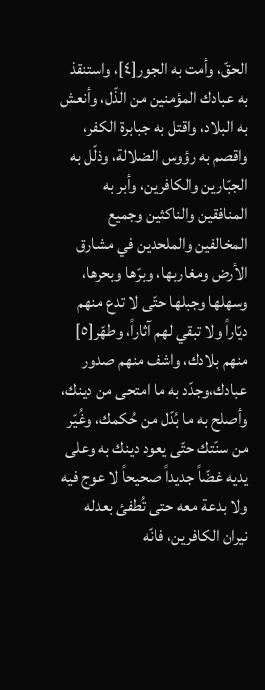الحقّ، وأمت به الجور[٤]، واستنقذ به عبادك المؤمنين من الذّل، وأنعش به البلاد، واقتل به جبابرة الكفر، واقصم به رؤوس الضلالة، وذلّل به الجبّارين والكافرين، وأبر به المنافقين والناكثين وجميع المخالفين والملحدين في مشارق الأرض ومغاربها، وبرّها وبحرها، وسهلها وجبلها حتّى لا تدع منهم ديّاراً ولا تبقي لهم آثاراً، وطهّر[٥] منهم بلادك، واشف منهم صدور عبادك،وجدّد به ما امتحى من دينك، وأصلح به ما بُدّل من حُكمك، وغُيّر من سنّتك حتّى يعود دينك به وعلى يديه غضّاً جديداً صحيحاً لا عوج فيه ولا بدعة معه حتى تُطفئ بعدله نيران الكافرين، فانّه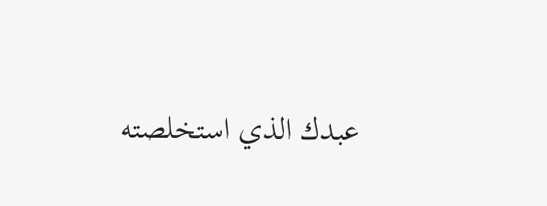عبدك الذي استخلصته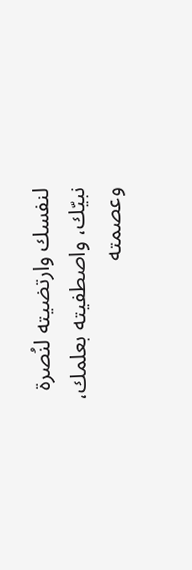لنفسك وارتضيته لنُصرة نبيّك، واصطفيته بعلمك، وعصمته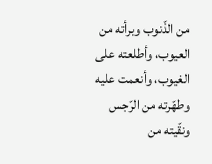من الذّنوب وبرأته من العيوب، وأطلعته على الغيوب، وأنعمت عليه وطهّرته من الرّجس ونقّيته من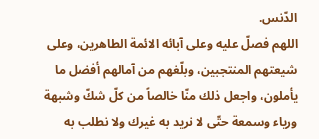الدّنس.
اللهم فصلّ عليه وعلى آبائه الائمة الطاهرين، وعلى شيعتهم المنتجبين، وبلّغهم من آمالهم أفضل ما يأملون، واجعل ذلك منّا خالصاً من كلّ شكّ وشبهة ورياء وسمعة حتّى لا نريد به غيرك ولا نطلب به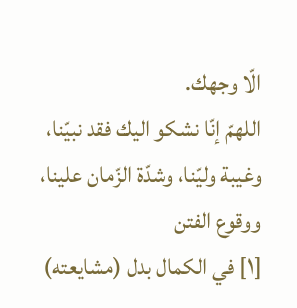الّا وجهك.
اللهمّ إنّا نشكو اليك فقد نبيّنا، وغيبة وليّنا، وشدّة الزّمان علينا، ووقوع الفتن
[١] في الكمال بدل (مشايعته)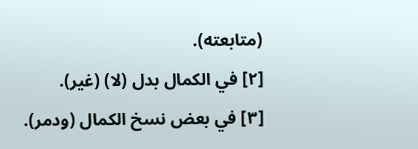(متابعته).
[٢] في الكمال بدل (لا) (غير).
[٣] في بعض نسخ الكمال (ودمر).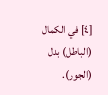[٤] في الكمال (الباطل) بدل (الجور).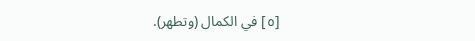[٥] في الكمال (وتطهر).